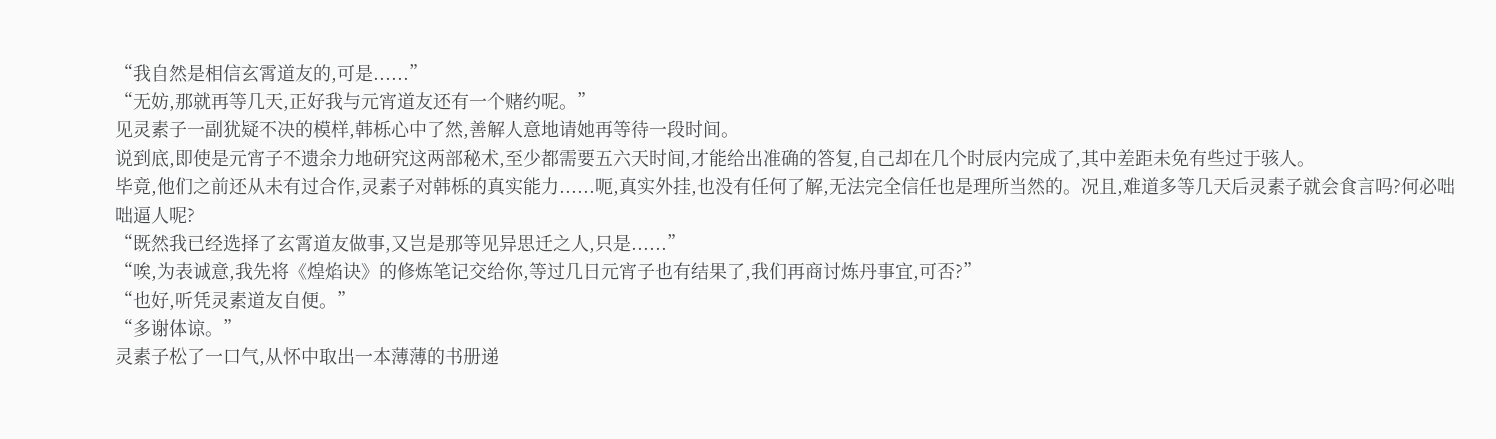“我自然是相信玄霄道友的,可是......”
“无妨,那就再等几天,正好我与元宵道友还有一个赌约呢。”
见灵素子一副犹疑不决的模样,韩栎心中了然,善解人意地请她再等待一段时间。
说到底,即使是元宵子不遗余力地研究这两部秘术,至少都需要五六天时间,才能给出准确的答复,自己却在几个时辰内完成了,其中差距未免有些过于骇人。
毕竟,他们之前还从未有过合作,灵素子对韩栎的真实能力......呃,真实外挂,也没有任何了解,无法完全信任也是理所当然的。况且,难道多等几天后灵素子就会食言吗?何必咄咄逼人呢?
“既然我已经选择了玄霄道友做事,又岂是那等见异思迁之人,只是......”
“唉,为表诚意,我先将《煌焰诀》的修炼笔记交给你,等过几日元宵子也有结果了,我们再商讨炼丹事宜,可否?”
“也好,听凭灵素道友自便。”
“多谢体谅。”
灵素子松了一口气,从怀中取出一本薄薄的书册递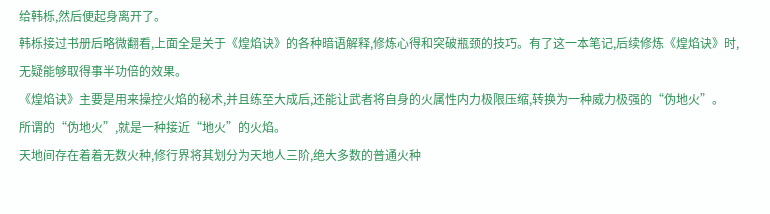给韩栎,然后便起身离开了。
韩栎接过书册后略微翻看,上面全是关于《煌焰诀》的各种暗语解释,修炼心得和突破瓶颈的技巧。有了这一本笔记,后续修炼《煌焰诀》时,无疑能够取得事半功倍的效果。
《煌焰诀》主要是用来操控火焰的秘术,并且练至大成后,还能让武者将自身的火属性内力极限压缩,转换为一种威力极强的“伪地火”。
所谓的“伪地火”,就是一种接近“地火”的火焰。
天地间存在着着无数火种,修行界将其划分为天地人三阶,绝大多数的普通火种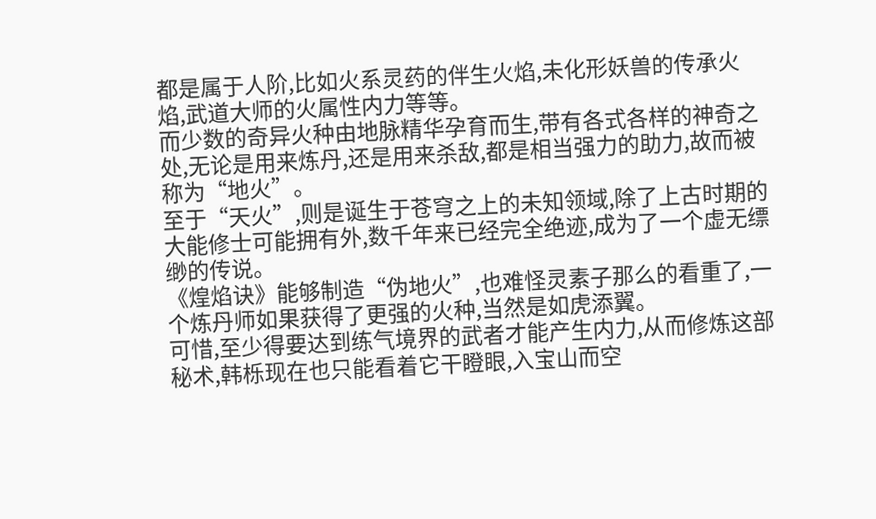都是属于人阶,比如火系灵药的伴生火焰,未化形妖兽的传承火焰,武道大师的火属性内力等等。
而少数的奇异火种由地脉精华孕育而生,带有各式各样的神奇之处,无论是用来炼丹,还是用来杀敌,都是相当强力的助力,故而被称为“地火”。
至于“天火”,则是诞生于苍穹之上的未知领域,除了上古时期的大能修士可能拥有外,数千年来已经完全绝迹,成为了一个虚无缥缈的传说。
《煌焰诀》能够制造“伪地火”,也难怪灵素子那么的看重了,一个炼丹师如果获得了更强的火种,当然是如虎添翼。
可惜,至少得要达到练气境界的武者才能产生内力,从而修炼这部秘术,韩栎现在也只能看着它干瞪眼,入宝山而空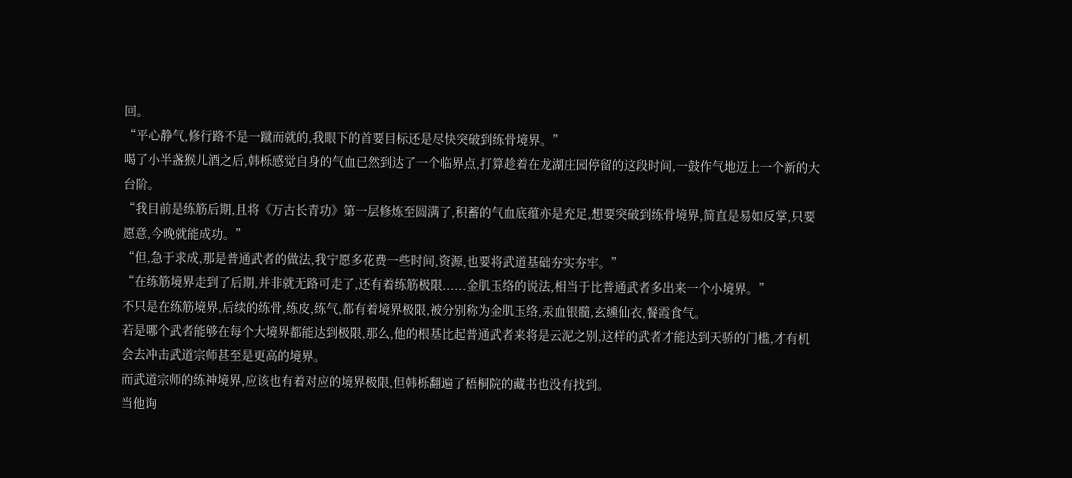回。
“平心静气,修行路不是一蹴而就的,我眼下的首要目标还是尽快突破到练骨境界。”
喝了小半盏猴儿酒之后,韩栎感觉自身的气血已然到达了一个临界点,打算趁着在龙湖庄园停留的这段时间,一鼓作气地迈上一个新的大台阶。
“我目前是练筋后期,且将《万古长青功》第一层修炼至圆满了,积蓄的气血底蕴亦是充足,想要突破到练骨境界,简直是易如反掌,只要愿意,今晚就能成功。”
“但,急于求成,那是普通武者的做法,我宁愿多花费一些时间,资源,也要将武道基础夯实夯牢。”
“在练筋境界走到了后期,并非就无路可走了,还有着练筋极限......金肌玉络的说法,相当于比普通武者多出来一个小境界。”
不只是在练筋境界,后续的练骨,练皮,练气,都有着境界极限,被分别称为金肌玉络,汞血银髓,玄纁仙衣,餐霞食气。
若是哪个武者能够在每个大境界都能达到极限,那么,他的根基比起普通武者来将是云泥之别,这样的武者才能达到天骄的门槛,才有机会去冲击武道宗师甚至是更高的境界。
而武道宗师的练神境界,应该也有着对应的境界极限,但韩栎翻遍了梧桐院的藏书也没有找到。
当他询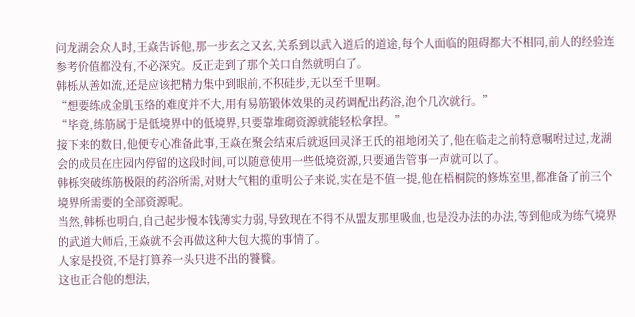问龙湖会众人时,王焱告诉他,那一步玄之又玄,关系到以武入道后的道途,每个人面临的阻碍都大不相同,前人的经验连参考价值都没有,不必深究。反正走到了那个关口自然就明白了。
韩栎从善如流,还是应该把精力集中到眼前,不积硅步,无以至千里啊。
“想要练成金肌玉络的难度并不大,用有易筋锻体效果的灵药调配出药浴,泡个几次就行。”
“毕竟,练筋属于是低境界中的低境界,只要靠堆砌资源就能轻松拿捏。”
接下来的数日,他便专心准备此事,王焱在聚会结束后就返回灵泽王氏的祖地闭关了,他在临走之前特意嘱咐过过,龙湖会的成员在庄园内停留的这段时间,可以随意使用一些低境资源,只要通告管事一声就可以了。
韩栎突破练筋极限的药浴所需,对财大气粗的重明公子来说,实在是不值一提,他在梧桐院的修炼室里,都准备了前三个境界所需要的全部资源呢。
当然,韩栎也明白,自己起步慢本钱薄实力弱,导致现在不得不从盟友那里吸血,也是没办法的办法,等到他成为练气境界的武道大师后,王焱就不会再做这种大包大揽的事情了。
人家是投资,不是打算养一头只进不出的饕餮。
这也正合他的想法,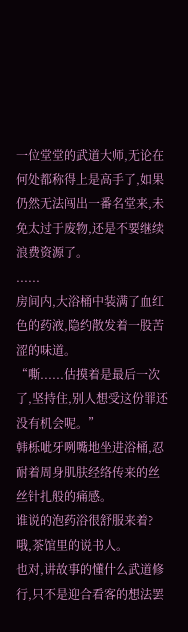一位堂堂的武道大师,无论在何处都称得上是高手了,如果仍然无法闯出一番名堂来,未免太过于废物,还是不要继续浪费资源了。
......
房间内,大浴桶中装满了血红色的药液,隐约散发着一股苦涩的味道。
“嘶......估摸着是最后一次了,坚持住,别人想受这份罪还没有机会呢。”
韩栎呲牙咧嘴地坐进浴桶,忍耐着周身肌肤经络传来的丝丝针扎般的痛感。
谁说的泡药浴很舒服来着?哦,茶馆里的说书人。
也对,讲故事的懂什么武道修行,只不是迎合看客的想法罢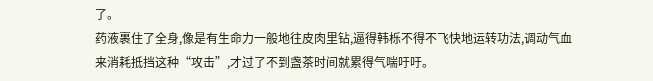了。
药液裹住了全身,像是有生命力一般地往皮肉里钻,逼得韩栎不得不飞快地运转功法,调动气血来消耗抵挡这种“攻击”,才过了不到盏茶时间就累得气喘吁吁。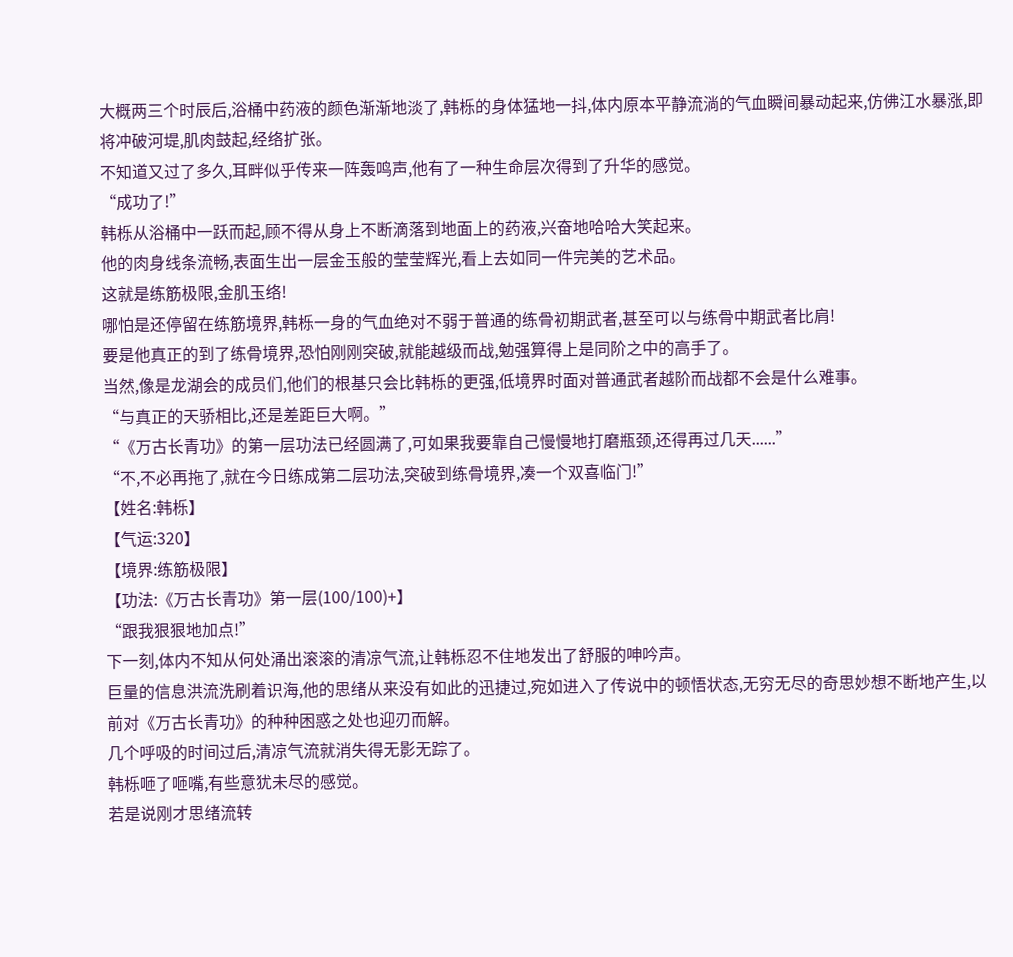大概两三个时辰后,浴桶中药液的颜色渐渐地淡了,韩栎的身体猛地一抖,体内原本平静流淌的气血瞬间暴动起来,仿佛江水暴涨,即将冲破河堤,肌肉鼓起,经络扩张。
不知道又过了多久,耳畔似乎传来一阵轰鸣声,他有了一种生命层次得到了升华的感觉。
“成功了!”
韩栎从浴桶中一跃而起,顾不得从身上不断滴落到地面上的药液,兴奋地哈哈大笑起来。
他的肉身线条流畅,表面生出一层金玉般的莹莹辉光,看上去如同一件完美的艺术品。
这就是练筋极限,金肌玉络!
哪怕是还停留在练筋境界,韩栎一身的气血绝对不弱于普通的练骨初期武者,甚至可以与练骨中期武者比肩!
要是他真正的到了练骨境界,恐怕刚刚突破,就能越级而战,勉强算得上是同阶之中的高手了。
当然,像是龙湖会的成员们,他们的根基只会比韩栎的更强,低境界时面对普通武者越阶而战都不会是什么难事。
“与真正的天骄相比,还是差距巨大啊。”
“《万古长青功》的第一层功法已经圆满了,可如果我要靠自己慢慢地打磨瓶颈,还得再过几天......”
“不,不必再拖了,就在今日练成第二层功法,突破到练骨境界,凑一个双喜临门!”
【姓名:韩栎】
【气运:320】
【境界:练筋极限】
【功法:《万古长青功》第一层(100/100)+】
“跟我狠狠地加点!”
下一刻,体内不知从何处涌出滚滚的清凉气流,让韩栎忍不住地发出了舒服的呻吟声。
巨量的信息洪流洗刷着识海,他的思绪从来没有如此的迅捷过,宛如进入了传说中的顿悟状态,无穷无尽的奇思妙想不断地产生,以前对《万古长青功》的种种困惑之处也迎刃而解。
几个呼吸的时间过后,清凉气流就消失得无影无踪了。
韩栎咂了咂嘴,有些意犹未尽的感觉。
若是说刚才思绪流转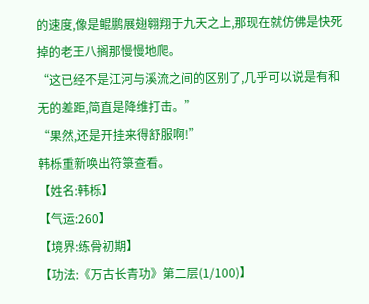的速度,像是鲲鹏展翅翱翔于九天之上,那现在就仿佛是快死掉的老王八搁那慢慢地爬。
“这已经不是江河与溪流之间的区别了,几乎可以说是有和无的差距,简直是降维打击。”
“果然,还是开挂来得舒服啊!”
韩栎重新唤出符箓查看。
【姓名:韩栎】
【气运:260】
【境界:练骨初期】
【功法:《万古长青功》第二层(1/100)】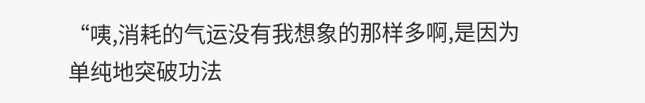“咦,消耗的气运没有我想象的那样多啊,是因为单纯地突破功法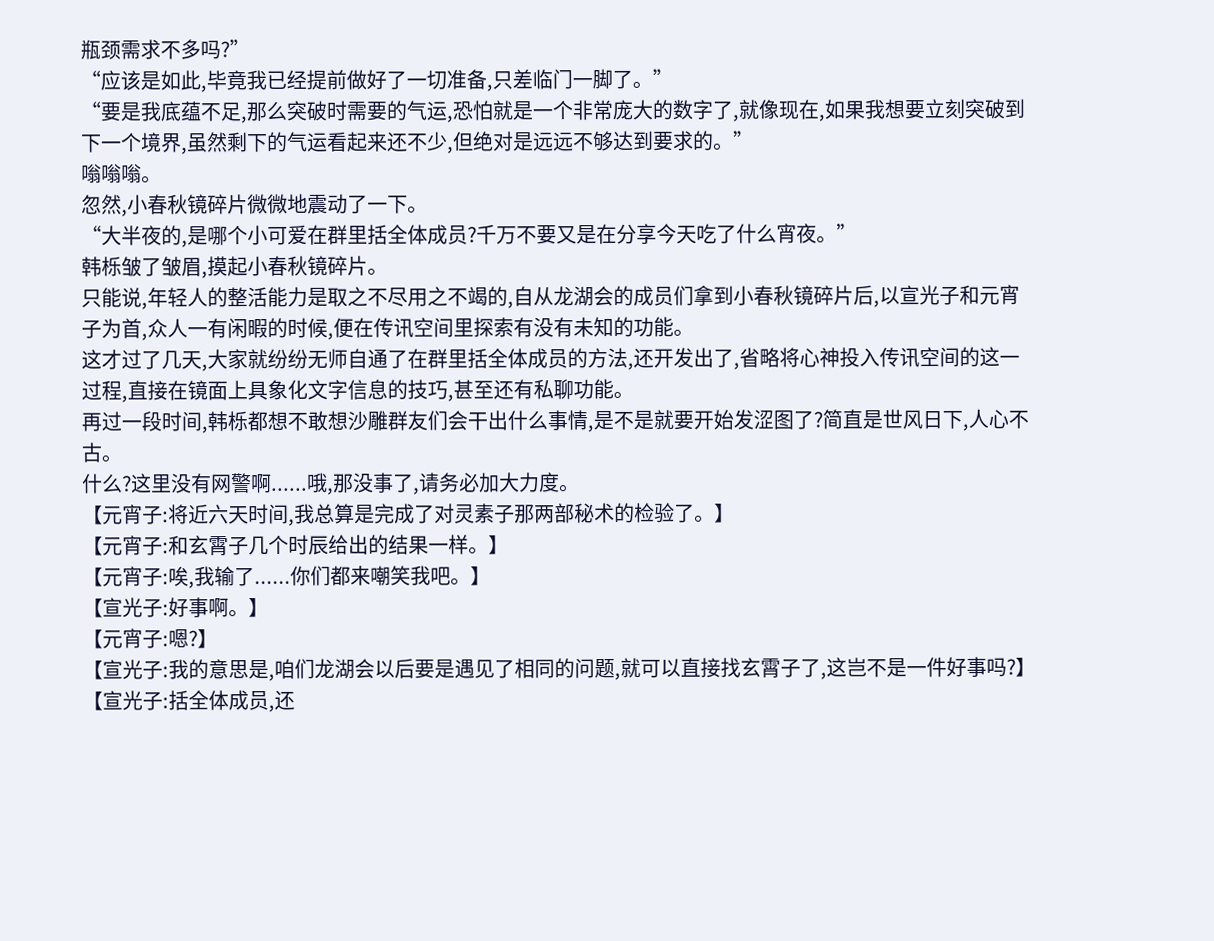瓶颈需求不多吗?”
“应该是如此,毕竟我已经提前做好了一切准备,只差临门一脚了。”
“要是我底蕴不足,那么突破时需要的气运,恐怕就是一个非常庞大的数字了,就像现在,如果我想要立刻突破到下一个境界,虽然剩下的气运看起来还不少,但绝对是远远不够达到要求的。”
嗡嗡嗡。
忽然,小春秋镜碎片微微地震动了一下。
“大半夜的,是哪个小可爱在群里括全体成员?千万不要又是在分享今天吃了什么宵夜。”
韩栎皱了皱眉,摸起小春秋镜碎片。
只能说,年轻人的整活能力是取之不尽用之不竭的,自从龙湖会的成员们拿到小春秋镜碎片后,以宣光子和元宵子为首,众人一有闲暇的时候,便在传讯空间里探索有没有未知的功能。
这才过了几天,大家就纷纷无师自通了在群里括全体成员的方法,还开发出了,省略将心神投入传讯空间的这一过程,直接在镜面上具象化文字信息的技巧,甚至还有私聊功能。
再过一段时间,韩栎都想不敢想沙雕群友们会干出什么事情,是不是就要开始发涩图了?简直是世风日下,人心不古。
什么?这里没有网警啊......哦,那没事了,请务必加大力度。
【元宵子:将近六天时间,我总算是完成了对灵素子那两部秘术的检验了。】
【元宵子:和玄霄子几个时辰给出的结果一样。】
【元宵子:唉,我输了......你们都来嘲笑我吧。】
【宣光子:好事啊。】
【元宵子:嗯?】
【宣光子:我的意思是,咱们龙湖会以后要是遇见了相同的问题,就可以直接找玄霄子了,这岂不是一件好事吗?】
【宣光子:括全体成员,还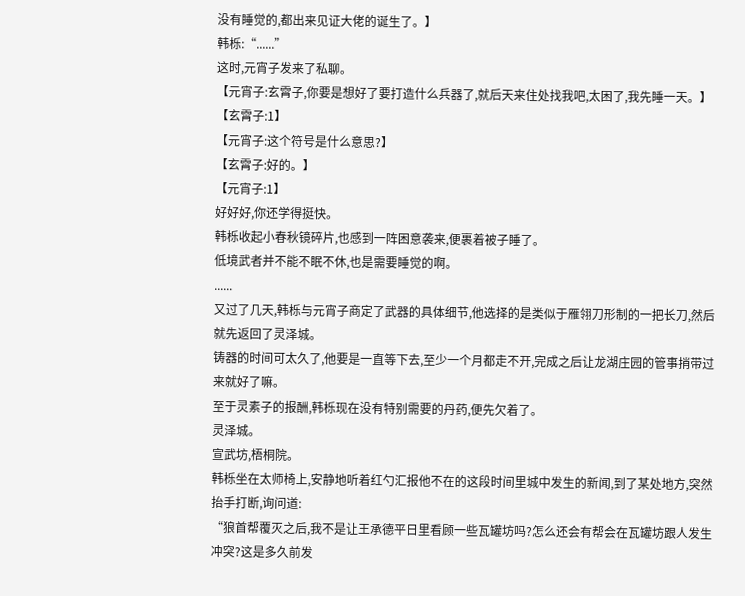没有睡觉的,都出来见证大佬的诞生了。】
韩栎:“......”
这时,元宵子发来了私聊。
【元宵子:玄霄子,你要是想好了要打造什么兵器了,就后天来住处找我吧,太困了,我先睡一天。】
【玄霄子:1】
【元宵子:这个符号是什么意思?】
【玄霄子:好的。】
【元宵子:1】
好好好,你还学得挺快。
韩栎收起小春秋镜碎片,也感到一阵困意袭来,便裹着被子睡了。
低境武者并不能不眠不休,也是需要睡觉的啊。
......
又过了几天,韩栎与元宵子商定了武器的具体细节,他选择的是类似于雁翎刀形制的一把长刀,然后就先返回了灵泽城。
铸器的时间可太久了,他要是一直等下去,至少一个月都走不开,完成之后让龙湖庄园的管事捎带过来就好了嘛。
至于灵素子的报酬,韩栎现在没有特别需要的丹药,便先欠着了。
灵泽城。
宣武坊,梧桐院。
韩栎坐在太师椅上,安静地听着红勺汇报他不在的这段时间里城中发生的新闻,到了某处地方,突然抬手打断,询问道:
“狼首帮覆灭之后,我不是让王承德平日里看顾一些瓦罐坊吗?怎么还会有帮会在瓦罐坊跟人发生冲突?这是多久前发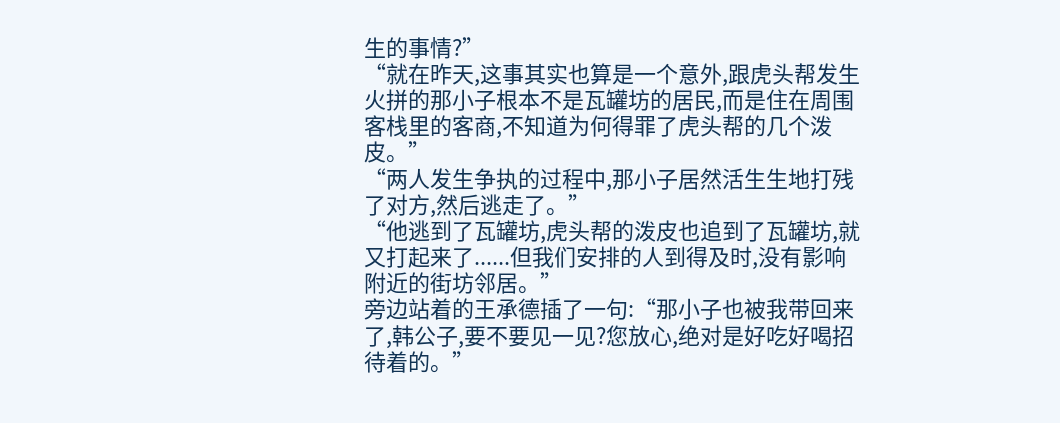生的事情?”
“就在昨天,这事其实也算是一个意外,跟虎头帮发生火拼的那小子根本不是瓦罐坊的居民,而是住在周围客栈里的客商,不知道为何得罪了虎头帮的几个泼皮。”
“两人发生争执的过程中,那小子居然活生生地打残了对方,然后逃走了。”
“他逃到了瓦罐坊,虎头帮的泼皮也追到了瓦罐坊,就又打起来了......但我们安排的人到得及时,没有影响附近的街坊邻居。”
旁边站着的王承德插了一句:“那小子也被我带回来了,韩公子,要不要见一见?您放心,绝对是好吃好喝招待着的。”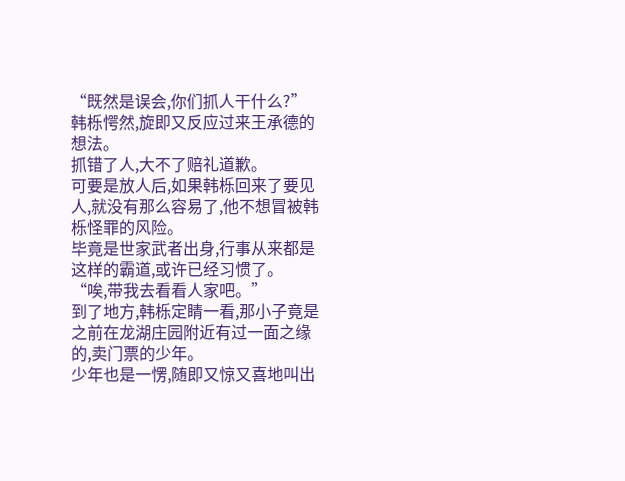“既然是误会,你们抓人干什么?”
韩栎愕然,旋即又反应过来王承德的想法。
抓错了人,大不了赔礼道歉。
可要是放人后,如果韩栎回来了要见人,就没有那么容易了,他不想冒被韩栎怪罪的风险。
毕竟是世家武者出身,行事从来都是这样的霸道,或许已经习惯了。
“唉,带我去看看人家吧。”
到了地方,韩栎定睛一看,那小子竟是之前在龙湖庄园附近有过一面之缘的,卖门票的少年。
少年也是一愣,随即又惊又喜地叫出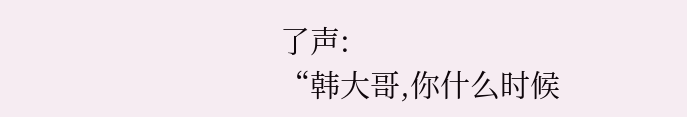了声:
“韩大哥,你什么时候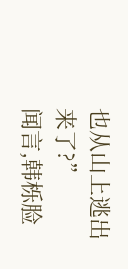也从山上逃出来了?”
闻言,韩栎脸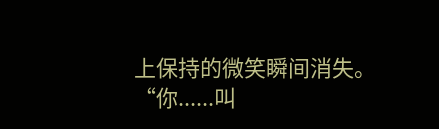上保持的微笑瞬间消失。
“你......叫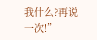我什么?再说一次!”